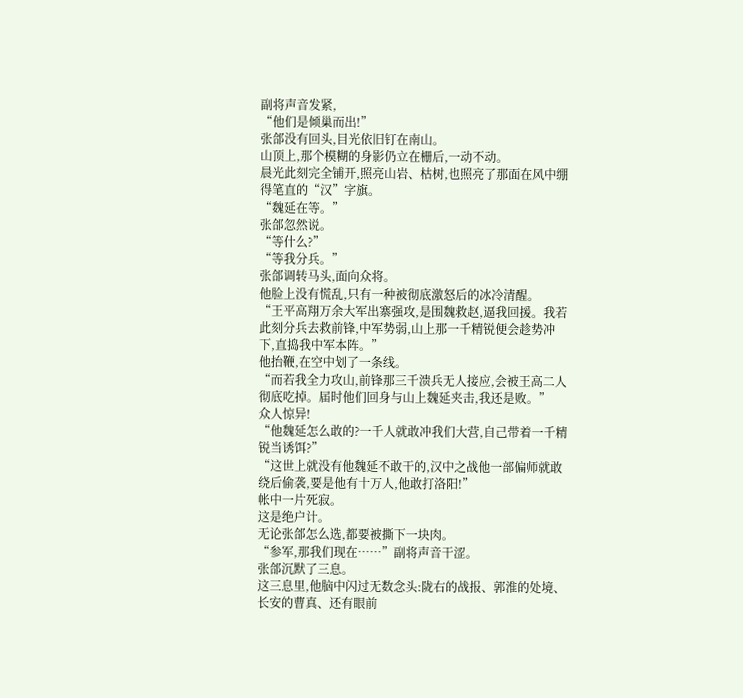副将声音发紧,
“他们是倾巢而出!”
张郃没有回头,目光依旧钉在南山。
山顶上,那个模糊的身影仍立在栅后,一动不动。
晨光此刻完全铺开,照亮山岩、枯树,也照亮了那面在风中绷得笔直的“汉”字旗。
“魏延在等。”
张郃忽然说。
“等什么?”
“等我分兵。”
张郃调转马头,面向众将。
他脸上没有慌乱,只有一种被彻底激怒后的冰冷清醒。
“王平高翔万余大军出寨强攻,是围魏救赵,逼我回援。我若此刻分兵去救前锋,中军势弱,山上那一千精锐便会趁势冲下,直捣我中军本阵。”
他抬鞭,在空中划了一条线。
“而若我全力攻山,前锋那三千溃兵无人接应,会被王高二人彻底吃掉。届时他们回身与山上魏延夹击,我还是败。”
众人惊异!
“他魏延怎么敢的?一千人就敢冲我们大营,自己带着一千精锐当诱饵?”
“这世上就没有他魏延不敢干的,汉中之战他一部偏师就敢绕后偷袭,要是他有十万人,他敢打洛阳!”
帐中一片死寂。
这是绝户计。
无论张郃怎么选,都要被撕下一块肉。
“参军,那我们现在……”副将声音干涩。
张郃沉默了三息。
这三息里,他脑中闪过无数念头:陇右的战报、郭淮的处境、长安的曹真、还有眼前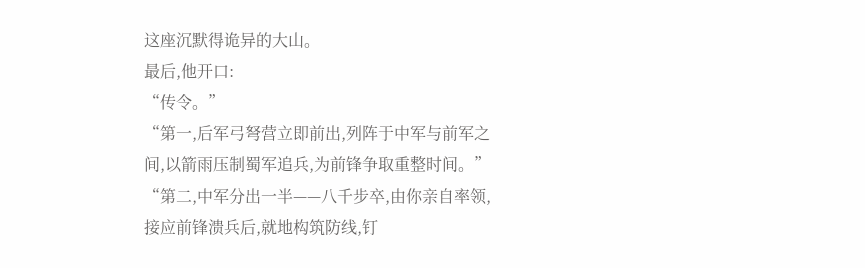这座沉默得诡异的大山。
最后,他开口:
“传令。”
“第一,后军弓弩营立即前出,列阵于中军与前军之间,以箭雨压制蜀军追兵,为前锋争取重整时间。”
“第二,中军分出一半——八千步卒,由你亲自率领,接应前锋溃兵后,就地构筑防线,钉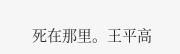死在那里。王平高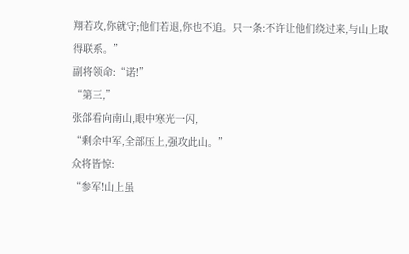翔若攻,你就守;他们若退,你也不追。只一条:不许让他们绕过来,与山上取得联系。”
副将领命:“诺!”
“第三,”
张郃看向南山,眼中寒光一闪,
“剩余中军,全部压上,强攻此山。”
众将皆惊:
“参军!山上虽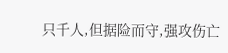只千人,但据险而守,强攻伤亡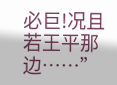必巨!况且若王平那边……”